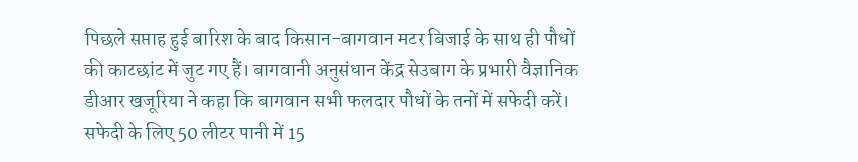पिछले सप्ताह हुई बारिश के बाद किसान-बागवान मटर बिजाई के साथ ही पौधों की काटछांट में जुट गए हैं। बागवानी अनुसंधान केंद्र सेउबाग के प्रभारी वैज्ञानिक डीआर खजूरिया ने कहा कि बागवान सभी फलदार पौधों के तनों में सफेदी करें। सफेदी के लिए 50 लीटर पानी में 15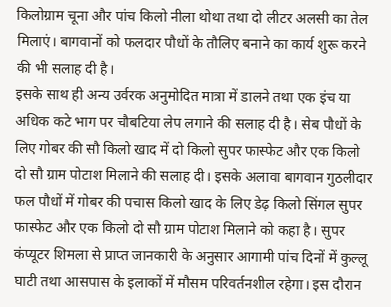किलोग्राम चूना और पांच किलो नीला थोथा तथा दो लीटर अलसी का तेल मिलाएं। बागवानों को फलदार पौधों के तौलिए बनाने का कार्य शुरू करने की भी सलाह दी है।
इसके साथ ही अन्य उर्वरक अनुमोदित मात्रा में डालने तथा एक इंच या अधिक कटे भाग पर चौबटिया लेप लगाने की सलाह दी है। सेब पौधों के लिए गोबर की सौ किलो खाद में दो किलो सुपर फास्फेट और एक किलो दो सौ ग्राम पोटाश मिलाने की सलाह दी। इसके अलावा बागवान गुठलीदार फल पौधों में गोबर की पचास किलो खाद के लिए डेढ़ किलो सिंगल सुपर फास्फेट और एक किलो दो सौ ग्राम पोटाश मिलाने को कहा है। सुपर कंप्यूटर शिमला से प्राप्त जानकारी के अनुसार आगामी पांच दिनों में कुल्लू घाटी तथा आसपास के इलाकों में मौसम परिवर्तनशील रहेगा। इस दौरान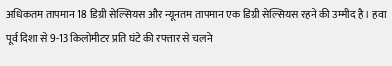अधिकतम तापमान 18 डिग्री सेल्सियस और न्यूनतम तापमान एक डिग्री सेल्सियस रहने की उम्मीद है। हवा पूर्व दिशा से 9-13 किलोमीटर प्रति घंटे की रफ्तार से चलने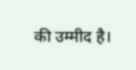की उम्मीद है।